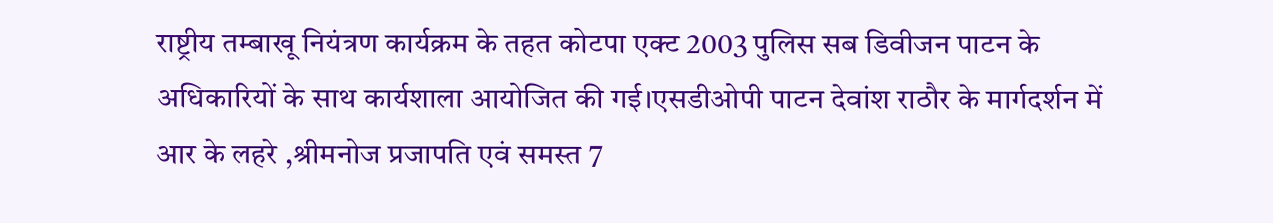राष्ट्रीय तम्बाखू नियंत्रण कार्यक्रम के तहत कोटपा एक्ट 2003 पुलिस सब डिवीजन पाटन के अधिकारियों के साथ कार्यशाला आयोजित की गई।एसडीओपी पाटन देवांश राठौर के मार्गदर्शन में आर के लहरे ,श्रीमनोज प्रजापति एवं समस्त 7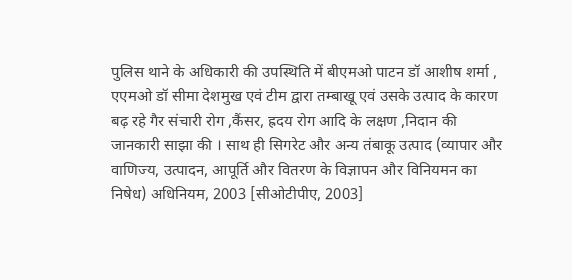पुलिस थाने के अधिकारी की उपस्थिति में बीएमओ पाटन डॉ आशीष शर्मा , एएमओ डॉ सीमा देशमुख एवं टीम द्वारा तम्बाखू एवं उसके उत्पाद के कारण बढ़ रहे गैर संचारी रोग ,कैंसर, ह्रदय रोग आदि के लक्षण ,निदान की जानकारी साझा की । साथ ही सिगरेट और अन्य तंबाकू उत्पाद (व्यापार और वाणिज्य, उत्पादन, आपूर्ति और वितरण के विज्ञापन और विनियमन का निषेध) अधिनियम, 2003 [सीओटीपीए, 2003]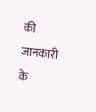की जानकारी के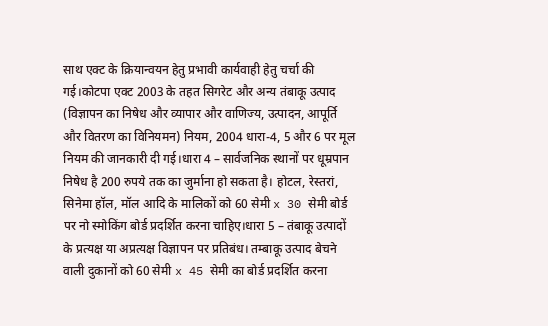साथ एक्ट के क्रियान्वयन हेतु प्रभावी कार्यवाही हेतु चर्चा की गई।कोटपा एक्ट 2003 के तहत सिगरेट और अन्य तंबाकू उत्पाद (विज्ञापन का निषेध और व्यापार और वाणिज्य, उत्पादन, आपूर्ति और वितरण का विनियमन) नियम, 2004 धारा-4, 5 और 6 पर मूल नियम की जानकारी दी गई।धारा 4 – सार्वजनिक स्थानों पर धूम्रपान निषेध है 200 रुपये तक का जुर्माना हो सकता है। होटल, रेस्तरां, सिनेमा हॉल, मॉल आदि के मालिकों को 60 सेमी x 30 सेमी बोर्ड पर नो स्मोकिंग बोर्ड प्रदर्शित करना चाहिए।धारा 5 – तंबाकू उत्पादों के प्रत्यक्ष या अप्रत्यक्ष विज्ञापन पर प्रतिबंध। तम्बाकू उत्पाद बेचने वाली दुकानों को 60 सेमी x 45 सेमी का बोर्ड प्रदर्शित करना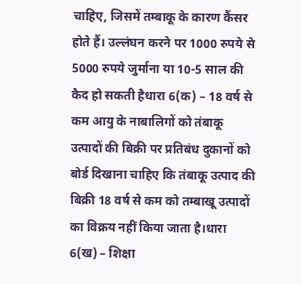चाहिए, जिसमें तम्बाकू के कारण कैंसर होते हैं। उल्लंघन करने पर 1000 रुपये से 5000 रुपये जुर्माना या 10-5 साल की कैद हो सकती हैधारा 6(क) – 18 वर्ष से कम आयु के नाबालिगों को तंबाकू उत्पादों की बिक्री पर प्रतिबंध दुकानों को बोर्ड दिखाना चाहिए कि तंबाकू उत्पाद की बिक्री 18 वर्ष से कम को तम्बाखू उत्पादों का विक्रय नहीं किया जाता है।धारा 6(ख) – शिक्षा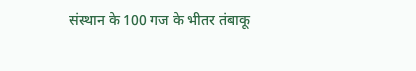संस्थान के 100 गज के भीतर तंबाकू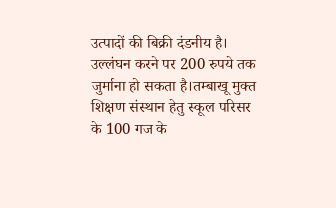उत्पादों की बिक्री दंडनीय है। उल्लंघन करने पर 200 रुपये तक जुर्माना हो सकता है।तम्बाखू मुक्त शिक्षण संस्थान हेतु स्कूल परिसर के 100 गज के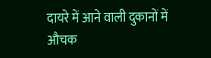दायरे में आने वाली दुकानों में औचक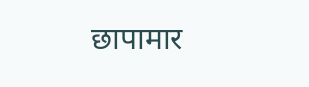छापामार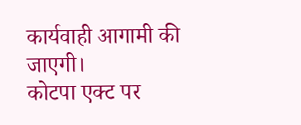कार्यवाही आगामी की जाएगी।
कोटपा एक्ट पर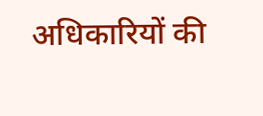अधिकारियों की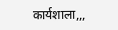कार्यशाला,,,